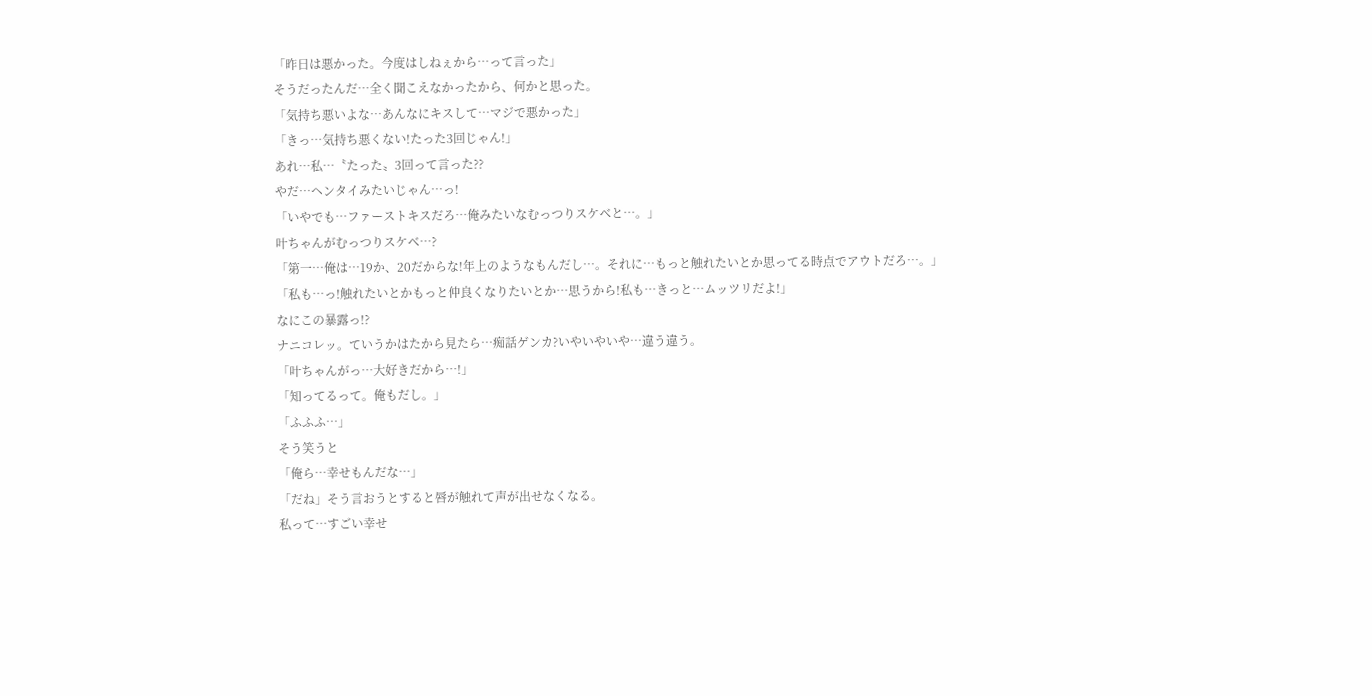「昨日は悪かった。今度はしねぇから…って言った」
そうだったんだ…全く聞こえなかったから、何かと思った。
「気持ち悪いよな…あんなにキスして…マジで悪かった」
「きっ…気持ち悪くない!たった3回じゃん!」
あれ…私…〝たった〟3回って言った??
やだ…ヘンタイみたいじゃん…っ!
「いやでも…ファーストキスだろ…俺みたいなむっつりスケベと…。」
叶ちゃんがむっつりスケベ…?
「第一…俺は…19か、20だからな!年上のようなもんだし…。それに…もっと触れたいとか思ってる時点でアウトだろ…。」
「私も…っ!触れたいとかもっと仲良くなりたいとか…思うから!私も…きっと…ムッツリだよ!」
なにこの暴露っ!?
ナニコレッ。ていうかはたから見たら…痴話ゲンカ?いやいやいや…違う違う。
「叶ちゃんがっ…大好きだから…!」
「知ってるって。俺もだし。」
「ふふふ…」
そう笑うと
「俺ら…幸せもんだな…」
「だね」そう言おうとすると唇が触れて声が出せなくなる。
私って…すごい幸せ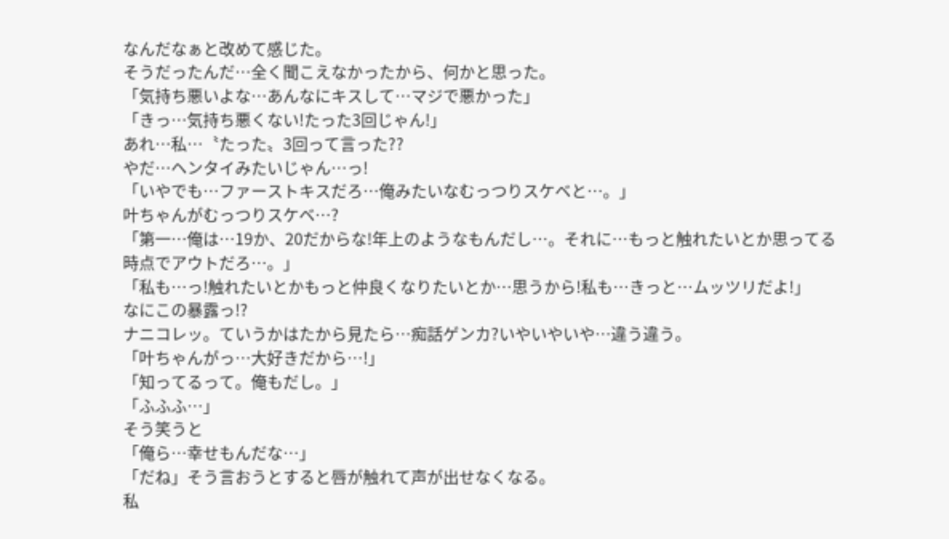なんだなぁと改めて感じた。
そうだったんだ…全く聞こえなかったから、何かと思った。
「気持ち悪いよな…あんなにキスして…マジで悪かった」
「きっ…気持ち悪くない!たった3回じゃん!」
あれ…私…〝たった〟3回って言った??
やだ…ヘンタイみたいじゃん…っ!
「いやでも…ファーストキスだろ…俺みたいなむっつりスケベと…。」
叶ちゃんがむっつりスケベ…?
「第一…俺は…19か、20だからな!年上のようなもんだし…。それに…もっと触れたいとか思ってる時点でアウトだろ…。」
「私も…っ!触れたいとかもっと仲良くなりたいとか…思うから!私も…きっと…ムッツリだよ!」
なにこの暴露っ!?
ナニコレッ。ていうかはたから見たら…痴話ゲンカ?いやいやいや…違う違う。
「叶ちゃんがっ…大好きだから…!」
「知ってるって。俺もだし。」
「ふふふ…」
そう笑うと
「俺ら…幸せもんだな…」
「だね」そう言おうとすると唇が触れて声が出せなくなる。
私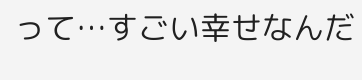って…すごい幸せなんだ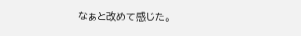なぁと改めて感じた。